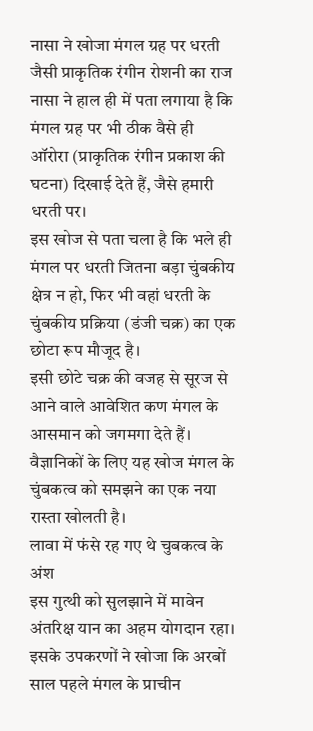नासा ने खोजा मंगल ग्रह पर धरती जैसी प्राकृतिक रंगीन रोशनी का राज
नासा ने हाल ही में पता लगाया है कि मंगल ग्रह पर भी ठीक वैसे ही ऑरोरा (प्राकृतिक रंगीन प्रकाश की घटना) दिखाई देते हैं, जैसे हमारी धरती पर।
इस खोज से पता चला है कि भले ही मंगल पर धरती जितना बड़ा चुंबकीय क्षेत्र न हो, फिर भी वहां धरती के चुंबकीय प्रक्रिया (डंजी चक्र) का एक छोटा रूप मौजूद है।
इसी छोटे चक्र की वजह से सूरज से आने वाले आवेशित कण मंगल के आसमान को जगमगा देते हैं। वैज्ञानिकों के लिए यह खोज मंगल के चुंबकत्व को समझने का एक नया रास्ता खोलती है।
लावा में फंसे रह गए थे चुबकत्व के अंश
इस गुत्थी को सुलझाने में मावेन अंतरिक्ष यान का अहम योगदान रहा। इसके उपकरणों ने खोजा कि अरबों साल पहले मंगल के प्राचीन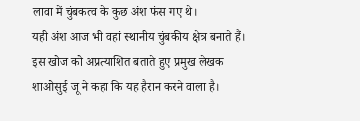लावा में चुंबकत्व के कुछ अंश फंस गए थे।
यही अंश आज भी वहां स्थानीय चुंबकीय क्षेत्र बनाते हैं। इस खोज को अप्रत्याशित बताते हुए प्रमुख लेखक शाओसुई जू ने कहा कि यह हैरान करने वाला है।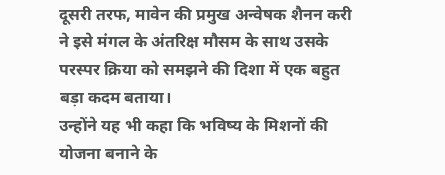दूसरी तरफ, मावेन की प्रमुख अन्वेषक शैनन करी ने इसे मंगल के अंतरिक्ष मौसम के साथ उसके परस्पर क्रिया को समझने की दिशा में एक बहुत बड़ा कदम बताया।
उन्होंने यह भी कहा कि भविष्य के मिशनों की योजना बनाने के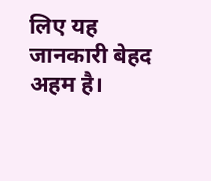लिए यह जानकारी बेहद अहम है।